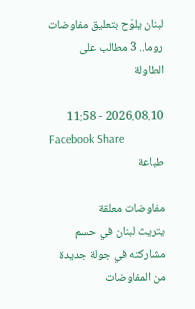لبنان يلوّح بتعليق مفاوضات روما.. 3 مطالب على الطاولة

2026.08.10 - 11:58
Facebook Share
طباعة

مفاوضات معلقة
يتريث لبنان في حسم مشاركته في جولة جديدة من المفاوضات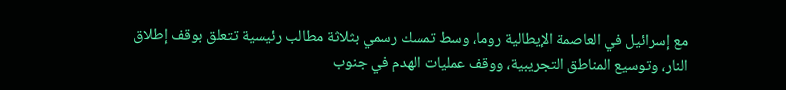مع إسرائيل في العاصمة الإيطالية روما، وسط تمسك رسمي بثلاثة مطالب رئيسية تتعلق بوقف إطلاق النار، وتوسيع المناطق التجريبية، ووقف عمليات الهدم في جنوب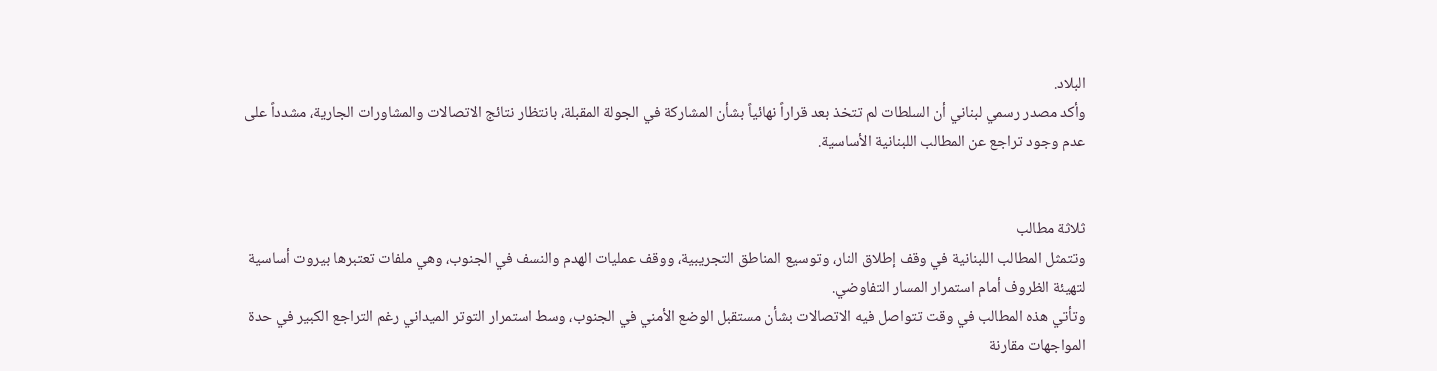البلاد.
وأكد مصدر رسمي لبناني أن السلطات لم تتخذ بعد قراراً نهائياً بشأن المشاركة في الجولة المقبلة، بانتظار نتائج الاتصالات والمشاورات الجارية، مشدداً على عدم وجود تراجع عن المطالب اللبنانية الأساسية.


ثلاثة مطالب
وتتمثل المطالب اللبنانية في وقف إطلاق النار، وتوسيع المناطق التجريبية، ووقف عمليات الهدم والنسف في الجنوب، وهي ملفات تعتبرها بيروت أساسية لتهيئة الظروف أمام استمرار المسار التفاوضي.
وتأتي هذه المطالب في وقت تتواصل فيه الاتصالات بشأن مستقبل الوضع الأمني في الجنوب، وسط استمرار التوتر الميداني رغم التراجع الكبير في حدة المواجهات مقارنة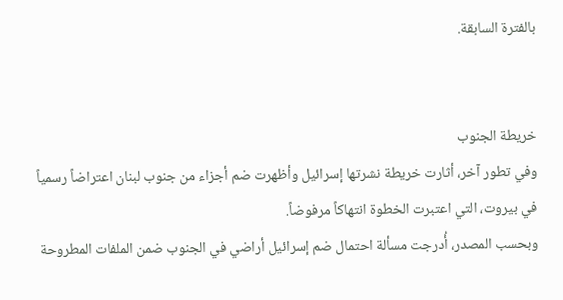بالفترة السابقة.


خريطة الجنوب
وفي تطور آخر، أثارت خريطة نشرتها إسرائيل وأظهرت ضم أجزاء من جنوب لبنان اعتراضاً رسمياً في بيروت، التي اعتبرت الخطوة انتهاكاً مرفوضاً.
وبحسب المصدر، أُدرجت مسألة احتمال ضم إسرائيل أراضي في الجنوب ضمن الملفات المطروحة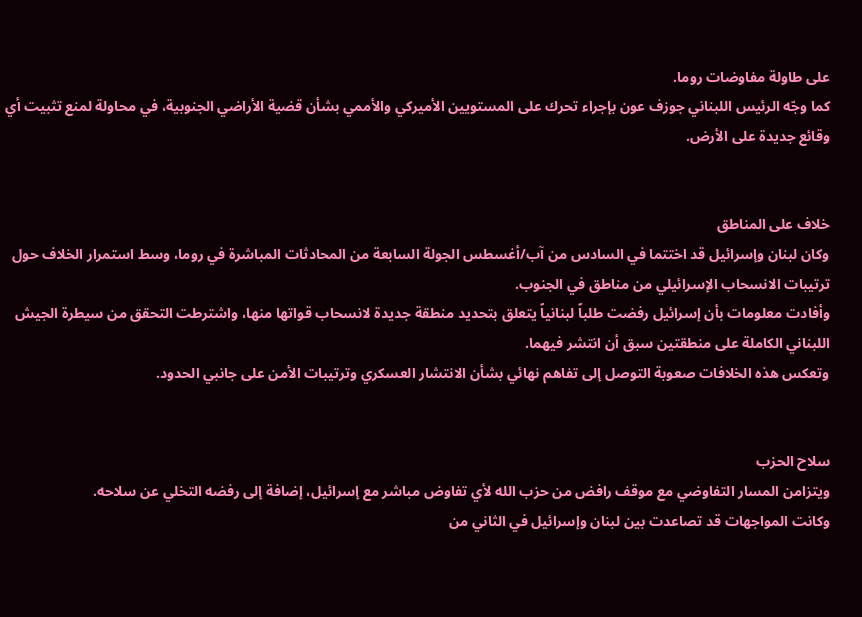على طاولة مفاوضات روما.
كما وجّه الرئيس اللبناني جوزف عون بإجراء تحرك على المستويين الأميركي والأممي بشأن قضية الأراضي الجنوبية، في محاولة لمنع تثبيت أي وقائع جديدة على الأرض.


خلاف على المناطق
وكان لبنان وإسرائيل قد اختتما في السادس من آب/أغسطس الجولة السابعة من المحادثات المباشرة في روما، وسط استمرار الخلاف حول ترتيبات الانسحاب الإسرائيلي من مناطق في الجنوب.
وأفادت معلومات بأن إسرائيل رفضت طلباً لبنانياً يتعلق بتحديد منطقة جديدة لانسحاب قواتها منها، واشترطت التحقق من سيطرة الجيش اللبناني الكاملة على منطقتين سبق أن انتشر فيهما.
وتعكس هذه الخلافات صعوبة التوصل إلى تفاهم نهائي بشأن الانتشار العسكري وترتيبات الأمن على جانبي الحدود.


سلاح الحزب
ويتزامن المسار التفاوضي مع موقف رافض من حزب الله لأي تفاوض مباشر مع إسرائيل، إضافة إلى رفضه التخلي عن سلاحه.
وكانت المواجهات قد تصاعدت بين لبنان وإسرائيل في الثاني من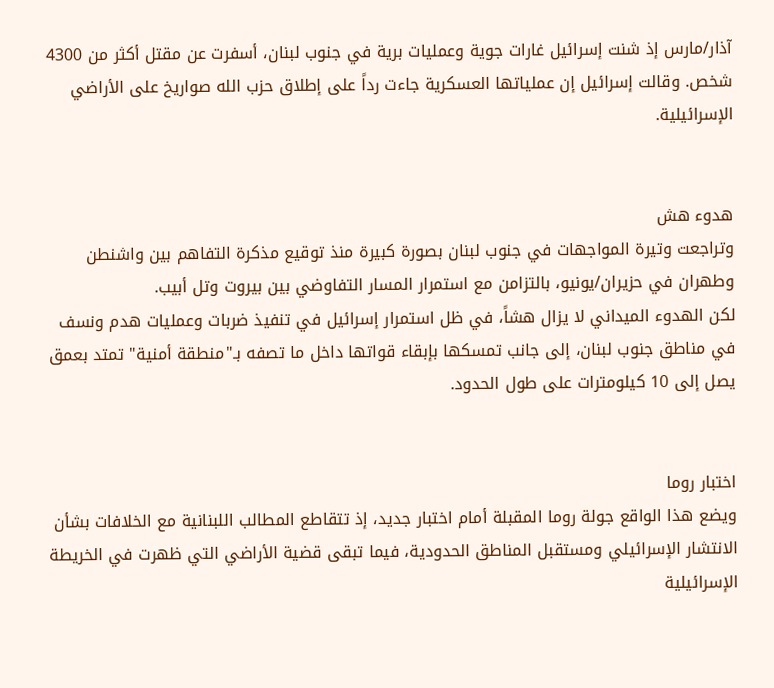آذار/مارس إذ شنت إسرائيل غارات جوية وعمليات برية في جنوب لبنان، أسفرت عن مقتل أكثر من 4300 شخص. وقالت إسرائيل إن عملياتها العسكرية جاءت رداً على إطلاق حزب الله صواريخ على الأراضي الإسرائيلية.


هدوء هش
وتراجعت وتيرة المواجهات في جنوب لبنان بصورة كبيرة منذ توقيع مذكرة التفاهم بين واشنطن وطهران في حزيران/يونيو، بالتزامن مع استمرار المسار التفاوضي بين بيروت وتل أبيب.
لكن الهدوء الميداني لا يزال هشاً، في ظل استمرار إسرائيل في تنفيذ ضربات وعمليات هدم ونسف في مناطق جنوب لبنان، إلى جانب تمسكها بإبقاء قواتها داخل ما تصفه بـ"منطقة أمنية" تمتد بعمق يصل إلى 10 كيلومترات على طول الحدود.


اختبار روما
ويضع هذا الواقع جولة روما المقبلة أمام اختبار جديد، إذ تتقاطع المطالب اللبنانية مع الخلافات بشأن الانتشار الإسرائيلي ومستقبل المناطق الحدودية، فيما تبقى قضية الأراضي التي ظهرت في الخريطة الإسرائيلية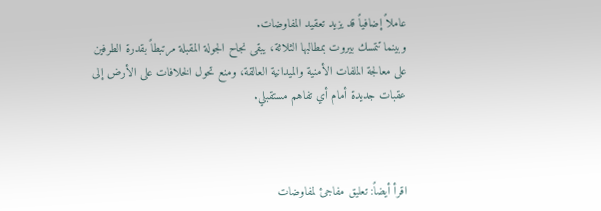عاملاً إضافياً قد يزيد تعقيد المفاوضات.
وبينما تتمسك بيروت بمطالبها الثلاثة، يبقى نجاح الجولة المقبلة مرتبطاً بقدرة الطرفين على معالجة الملفات الأمنية والميدانية العالقة، ومنع تحول الخلافات على الأرض إلى عقبات جديدة أمام أي تفاهم مستقبلي.



اقرأ أيضاً: تعليق مفاجئ لمفاوضات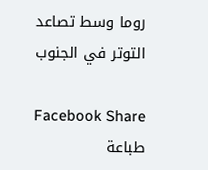روما وسط تصاعد التوتر في الجنوب

Facebook Share
طباعة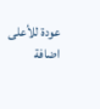عودة للأعلى
اضافة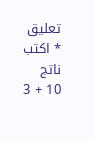تعليق
* اكتب ناتج 10 + 3